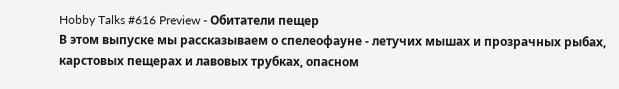Hobby Talks #616 Preview - Обитатели пещер
В этом выпуске мы рассказываем о спелеофауне - летучих мышах и прозрачных рыбах, карстовых пещерах и лавовых трубках, опасном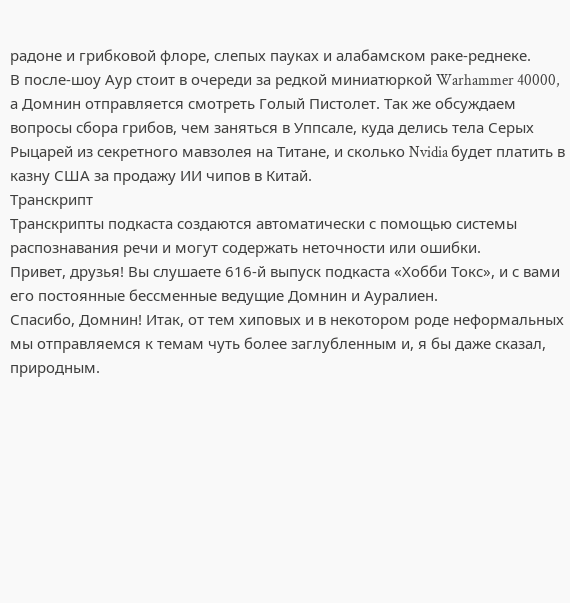радоне и грибковой флоре, слепых пауках и алабамском раке-реднеке.
В после-шоу Аур стоит в очереди за редкой миниатюркой Warhammer 40000, а Домнин отправляется смотреть Голый Пистолет. Так же обсуждаем вопросы сбора грибов, чем заняться в Уппсале, куда делись тела Серых Рыцарей из секретного мавзолея на Титане, и сколько Nvidia будет платить в казну США за продажу ИИ чипов в Китай.
Транскрипт
Транскрипты подкаста создаются автоматически с помощью системы распознавания речи и могут содержать неточности или ошибки.
Привет, друзья! Вы слушаете 616-й выпуск подкаста «Хобби Токс», и с вами его постоянные бессменные ведущие Домнин и Ауралиен.
Спасибо, Домнин! Итак, от тем хиповых и в некотором роде неформальных мы отправляемся к темам чуть более заглубленным и, я бы даже сказал, природным.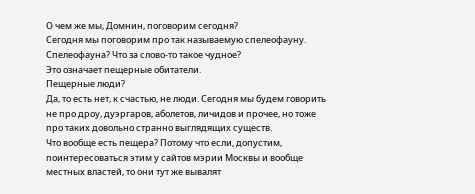О чем же мы, Домнин, поговорим сегодня?
Сегодня мы поговорим про так называемую спелеофауну.
Спелеофауна? Что за слово-то такое чудное?
Это означает пещерные обитатели.
Пещерные люди?
Да, то есть нет, к счастью, не люди. Сегодня мы будем говорить не про дроу, дуэргаров, аболетов, личидов и прочее, но тоже про таких довольно странно выглядящих существ.
Что вообще есть пещера? Потому что если, допустим, поинтересоваться этим у сайтов мэрии Москвы и вообще местных властей, то они тут же вывалят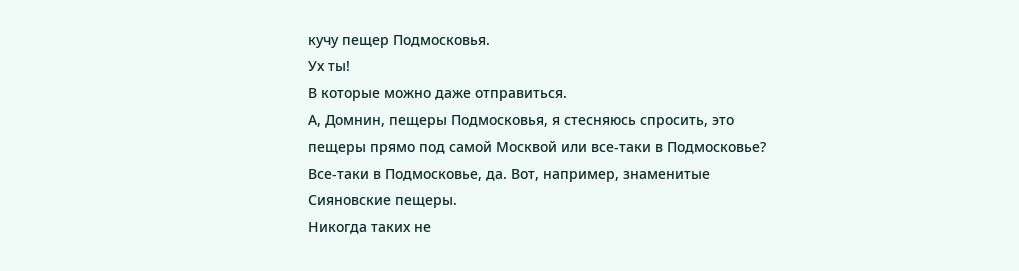кучу пещер Подмосковья.
Ух ты!
В которые можно даже отправиться.
А, Домнин, пещеры Подмосковья, я стесняюсь спросить, это пещеры прямо под самой Москвой или все-таки в Подмосковье?
Все-таки в Подмосковье, да. Вот, например, знаменитые Сияновские пещеры.
Никогда таких не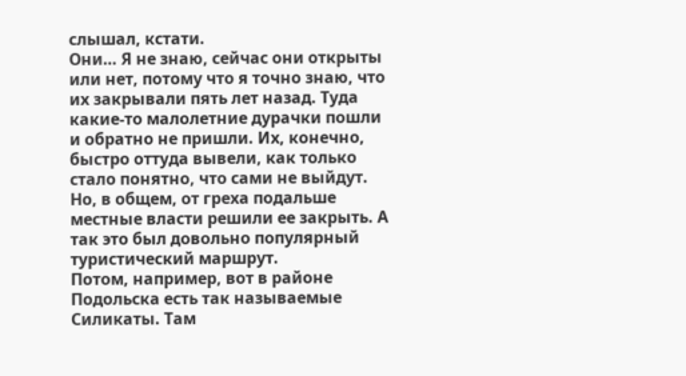слышал, кстати.
Они… Я не знаю, сейчас они открыты или нет, потому что я точно знаю, что их закрывали пять лет назад. Туда какие-то малолетние дурачки пошли и обратно не пришли. Их, конечно, быстро оттуда вывели, как только стало понятно, что сами не выйдут. Но, в общем, от греха подальше местные власти решили ее закрыть. А так это был довольно популярный туристический маршрут.
Потом, например, вот в районе Подольска есть так называемые Силикаты. Там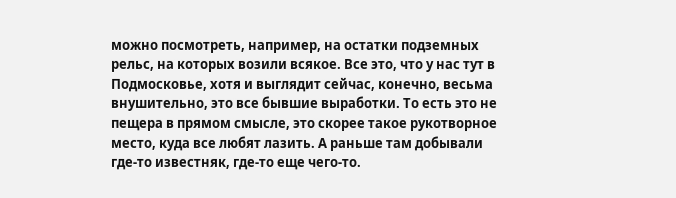можно посмотреть, например, на остатки подземных рельс, на которых возили всякое. Все это, что у нас тут в Подмосковье, хотя и выглядит сейчас, конечно, весьма внушительно, это все бывшие выработки. То есть это не пещера в прямом смысле, это скорее такое рукотворное место, куда все любят лазить. А раньше там добывали где-то известняк, где-то еще чего-то.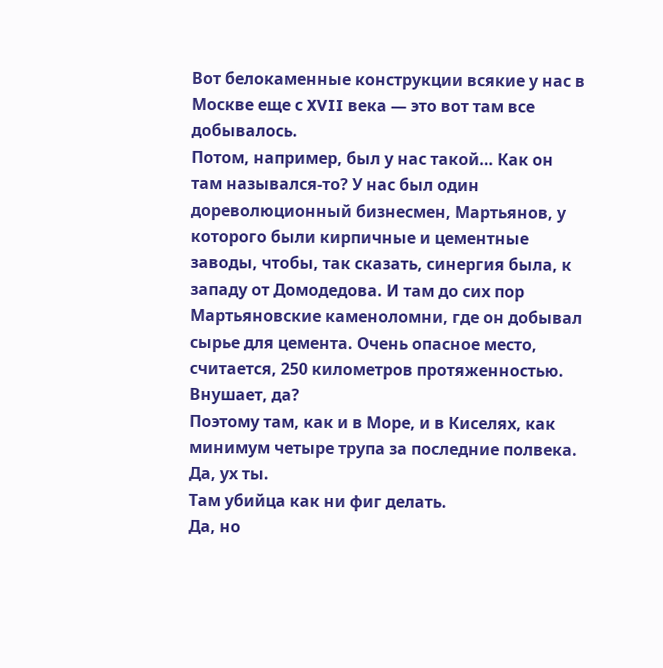Вот белокаменные конструкции всякие у нас в Москве еще с XVII века — это вот там все добывалось.
Потом, например, был у нас такой… Как он там назывался-то? У нас был один дореволюционный бизнесмен, Мартьянов, у которого были кирпичные и цементные заводы, чтобы, так сказать, синергия была, к западу от Домодедова. И там до сих пор Мартьяновские каменоломни, где он добывал сырье для цемента. Очень опасное место, считается, 250 километров протяженностью.
Внушает, да?
Поэтому там, как и в Море, и в Киселях, как минимум четыре трупа за последние полвека.
Да, ух ты.
Там убийца как ни фиг делать.
Да, но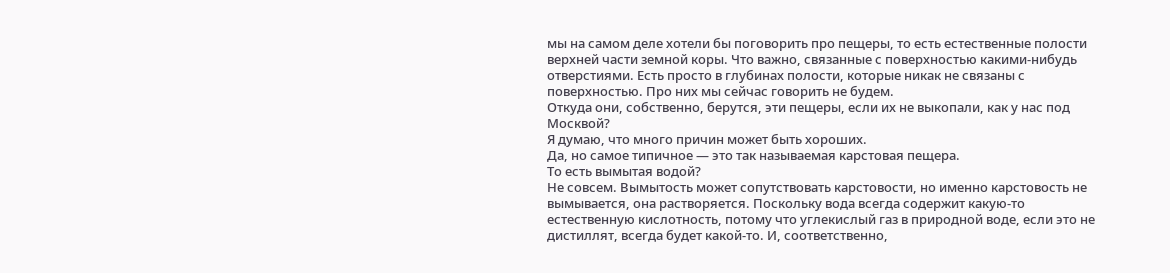мы на самом деле хотели бы поговорить про пещеры, то есть естественные полости верхней части земной коры. Что важно, связанные с поверхностью какими-нибудь отверстиями. Есть просто в глубинах полости, которые никак не связаны с поверхностью. Про них мы сейчас говорить не будем.
Откуда они, собственно, берутся, эти пещеры, если их не выкопали, как у нас под Москвой?
Я думаю, что много причин может быть хороших.
Да, но самое типичное — это так называемая карстовая пещера.
То есть вымытая водой?
Не совсем. Вымытость может сопутствовать карстовости, но именно карстовость не вымывается, она растворяется. Поскольку вода всегда содержит какую-то естественную кислотность, потому что углекислый газ в природной воде, если это не дистиллят, всегда будет какой-то. И, соответственно,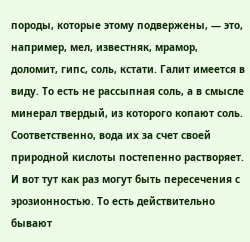породы, которые этому подвержены, — это, например, мел, известняк, мрамор, доломит, гипс, соль, кстати. Галит имеется в виду. То есть не рассыпная соль, а в смысле минерал твердый, из которого копают соль.
Соответственно, вода их за счет своей природной кислоты постепенно растворяет. И вот тут как раз могут быть пересечения с эрозионностью. То есть действительно бывают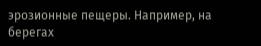эрозионные пещеры. Например, на берегах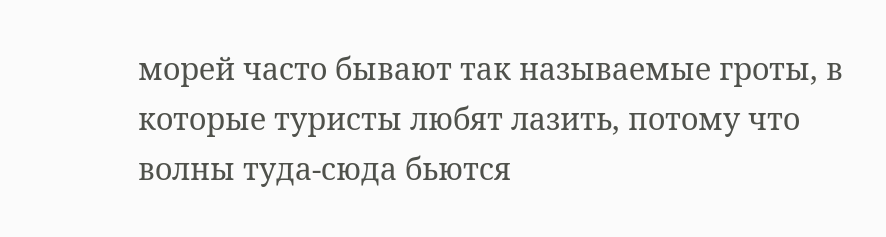морей часто бывают так называемые гроты, в которые туристы любят лазить, потому что волны туда-сюда бьются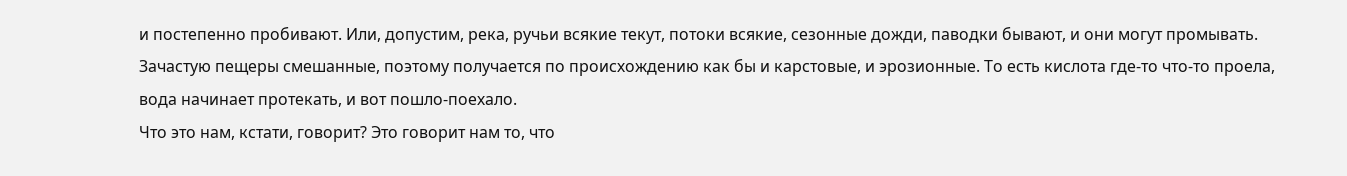и постепенно пробивают. Или, допустим, река, ручьи всякие текут, потоки всякие, сезонные дожди, паводки бывают, и они могут промывать.
Зачастую пещеры смешанные, поэтому получается по происхождению как бы и карстовые, и эрозионные. То есть кислота где-то что-то проела, вода начинает протекать, и вот пошло-поехало.
Что это нам, кстати, говорит? Это говорит нам то, что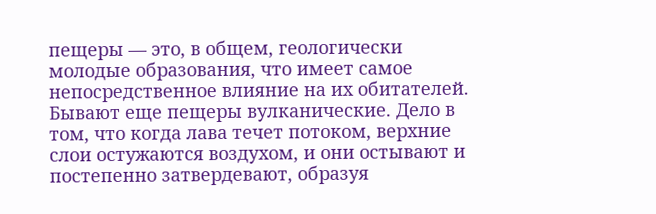пещеры — это, в общем, геологически молодые образования, что имеет самое непосредственное влияние на их обитателей.
Бывают еще пещеры вулканические. Дело в том, что когда лава течет потоком, верхние слои остужаются воздухом, и они остывают и постепенно затвердевают, образуя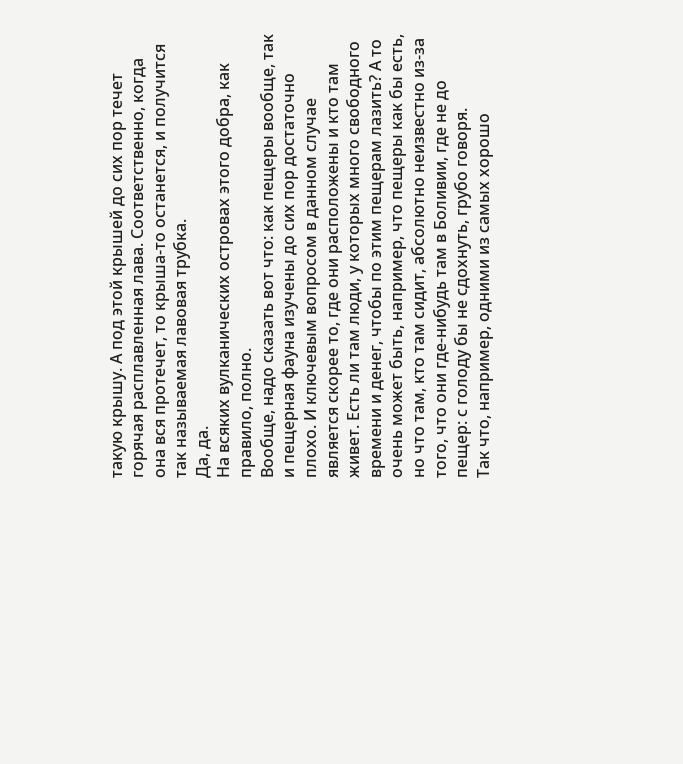такую крышу. А под этой крышей до сих пор течет горячая расплавленная лава. Соответственно, когда она вся протечет, то крыша-то останется, и получится так называемая лавовая трубка.
Да, да.
На всяких вулканических островах этого добра, как правило, полно.
Вообще, надо сказать вот что: как пещеры вообще, так и пещерная фауна изучены до сих пор достаточно плохо. И ключевым вопросом в данном случае является скорее то, где они расположены и кто там живет. Есть ли там люди, у которых много свободного времени и денег, чтобы по этим пещерам лазить? А то очень может быть, например, что пещеры как бы есть, но что там, кто там сидит, абсолютно неизвестно из-за того, что они где-нибудь там в Боливии, где не до пещер: с голоду бы не сдохнуть, грубо говоря.
Так что, например, одними из самых хорошо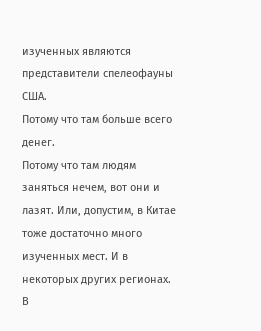изученных являются представители спелеофауны США.
Потому что там больше всего денег.
Потому что там людям заняться нечем, вот они и лазят. Или, допустим, в Китае тоже достаточно много изученных мест. И в некоторых других регионах. В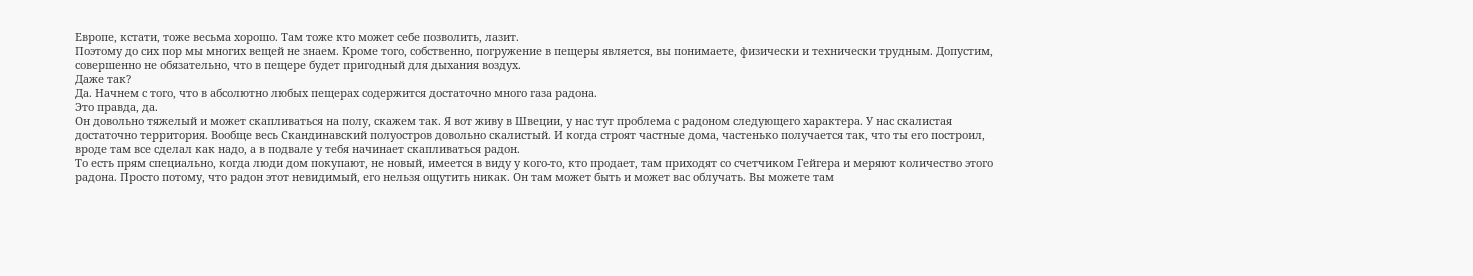Европе, кстати, тоже весьма хорошо. Там тоже кто может себе позволить, лазит.
Поэтому до сих пор мы многих вещей не знаем. Кроме того, собственно, погружение в пещеры является, вы понимаете, физически и технически трудным. Допустим, совершенно не обязательно, что в пещере будет пригодный для дыхания воздух.
Даже так?
Да. Начнем с того, что в абсолютно любых пещерах содержится достаточно много газа радона.
Это правда, да.
Он довольно тяжелый и может скапливаться на полу, скажем так. Я вот живу в Швеции, у нас тут проблема с радоном следующего характера. У нас скалистая достаточно территория. Вообще весь Скандинавский полуостров довольно скалистый. И когда строят частные дома, частенько получается так, что ты его построил, вроде там все сделал как надо, а в подвале у тебя начинает скапливаться радон.
То есть прям специально, когда люди дом покупают, не новый, имеется в виду у кого-то, кто продает, там приходят со счетчиком Гейгера и меряют количество этого радона. Просто потому, что радон этот невидимый, его нельзя ощутить никак. Он там может быть и может вас облучать. Вы можете там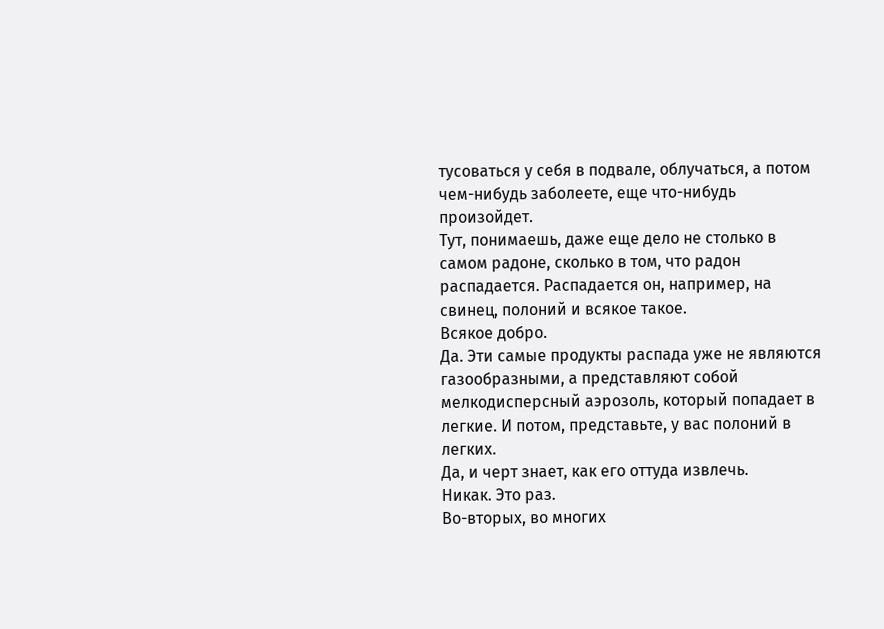тусоваться у себя в подвале, облучаться, а потом чем-нибудь заболеете, еще что-нибудь произойдет.
Тут, понимаешь, даже еще дело не столько в самом радоне, сколько в том, что радон распадается. Распадается он, например, на свинец, полоний и всякое такое.
Всякое добро.
Да. Эти самые продукты распада уже не являются газообразными, а представляют собой мелкодисперсный аэрозоль, который попадает в легкие. И потом, представьте, у вас полоний в легких.
Да, и черт знает, как его оттуда извлечь.
Никак. Это раз.
Во-вторых, во многих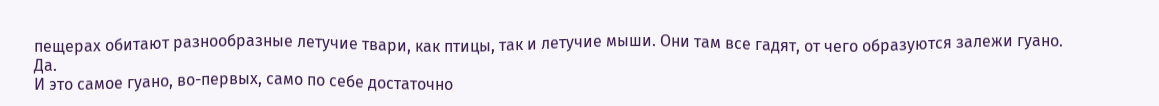пещерах обитают разнообразные летучие твари, как птицы, так и летучие мыши. Они там все гадят, от чего образуются залежи гуано.
Да.
И это самое гуано, во-первых, само по себе достаточно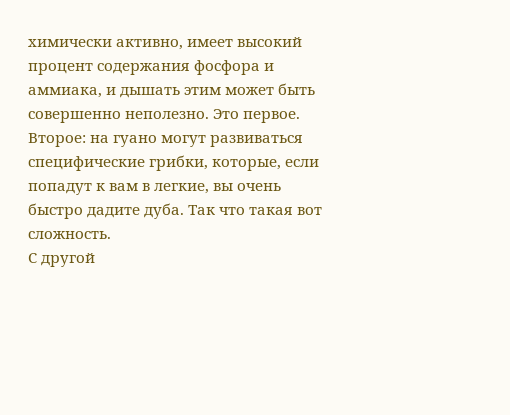химически активно, имеет высокий процент содержания фосфора и аммиака, и дышать этим может быть совершенно неполезно. Это первое. Второе: на гуано могут развиваться специфические грибки, которые, если попадут к вам в легкие, вы очень быстро дадите дуба. Так что такая вот сложность.
С другой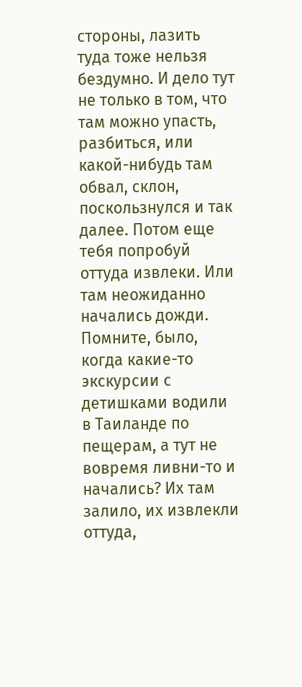стороны, лазить туда тоже нельзя бездумно. И дело тут не только в том, что там можно упасть, разбиться, или какой-нибудь там обвал, склон, поскользнулся и так далее. Потом еще тебя попробуй оттуда извлеки. Или там неожиданно начались дожди. Помните, было, когда какие-то экскурсии с детишками водили в Таиланде по пещерам, а тут не вовремя ливни-то и начались? Их там залило, их извлекли оттуда,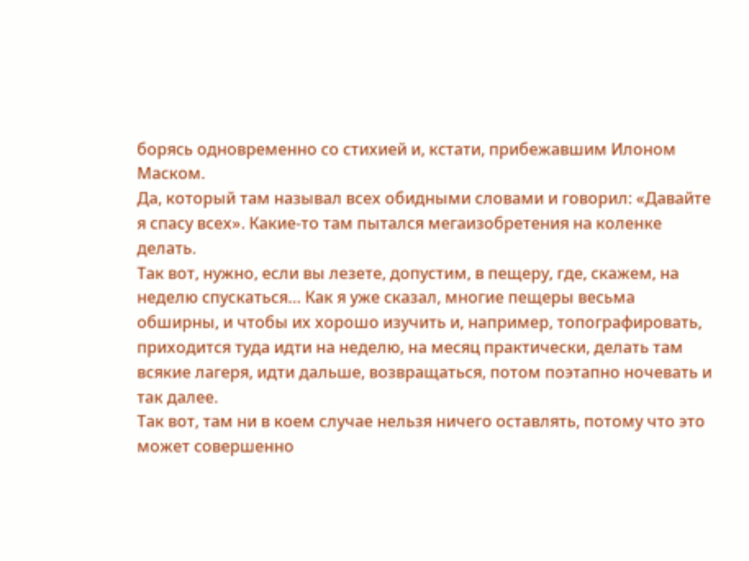борясь одновременно со стихией и, кстати, прибежавшим Илоном Маском.
Да, который там называл всех обидными словами и говорил: «Давайте я спасу всех». Какие-то там пытался мегаизобретения на коленке делать.
Так вот, нужно, если вы лезете, допустим, в пещеру, где, скажем, на неделю спускаться… Как я уже сказал, многие пещеры весьма обширны, и чтобы их хорошо изучить и, например, топографировать, приходится туда идти на неделю, на месяц практически, делать там всякие лагеря, идти дальше, возвращаться, потом поэтапно ночевать и так далее.
Так вот, там ни в коем случае нельзя ничего оставлять, потому что это может совершенно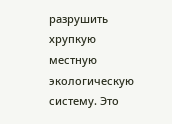разрушить хрупкую местную экологическую систему. Это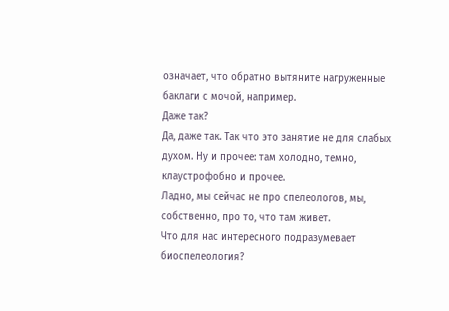означает, что обратно вытяните нагруженные баклаги с мочой, например.
Даже так?
Да, даже так. Так что это занятие не для слабых духом. Ну и прочее: там холодно, темно, клаустрофобно и прочее.
Ладно, мы сейчас не про спелеологов, мы, собственно, про то, что там живет.
Что для нас интересного подразумевает биоспелеология?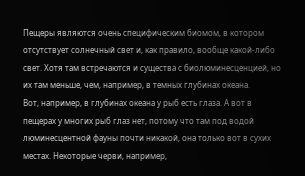Пещеры являются очень специфическим биомом, в котором отсутствует солнечный свет и, как правило, вообще какой-либо свет. Хотя там встречаются и существа с биолюминесценцией, но их там меньше, чем, например, в темных глубинах океана.
Вот, например, в глубинах океана у рыб есть глаза. А вот в пещерах у многих рыб глаз нет, потому что там под водой люминесцентной фауны почти никакой, она только вот в сухих местах. Некоторые черви, например,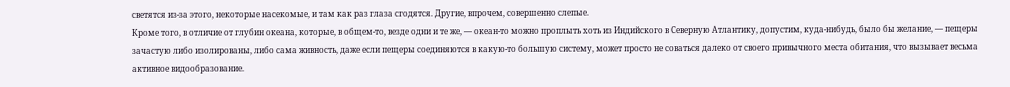светятся из-за этого, некоторые насекомые, и там как раз глаза сгодятся. Другие, впрочем, совершенно слепые.
Кроме того, в отличие от глубин океана, которые, в общем-то, везде одни и те же, — океан-то можно проплыть хоть из Индийского в Северную Атлантику, допустим, куда-нибудь, было бы желание, — пещеры зачастую либо изолированы, либо сама живность, даже если пещеры соединяются в какую-то большую систему, может просто не соваться далеко от своего привычного места обитания, что вызывает весьма активное видообразование.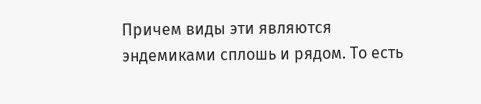Причем виды эти являются эндемиками сплошь и рядом. То есть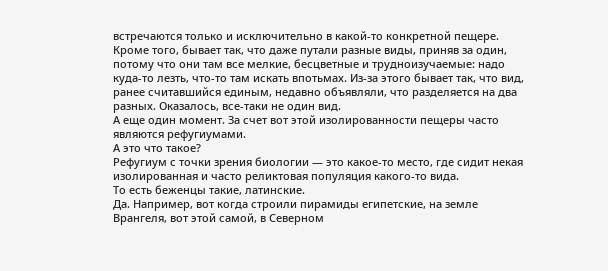встречаются только и исключительно в какой-то конкретной пещере. Кроме того, бывает так, что даже путали разные виды, приняв за один, потому что они там все мелкие, бесцветные и трудноизучаемые: надо куда-то лезть, что-то там искать впотьмах. Из-за этого бывает так, что вид, ранее считавшийся единым, недавно объявляли, что разделяется на два разных. Оказалось, все-таки не один вид.
А еще один момент. За счет вот этой изолированности пещеры часто являются рефугиумами.
А это что такое?
Рефугиум с точки зрения биологии — это какое-то место, где сидит некая изолированная и часто реликтовая популяция какого-то вида.
То есть беженцы такие, латинские.
Да. Например, вот когда строили пирамиды египетские, на земле Врангеля, вот этой самой, в Северном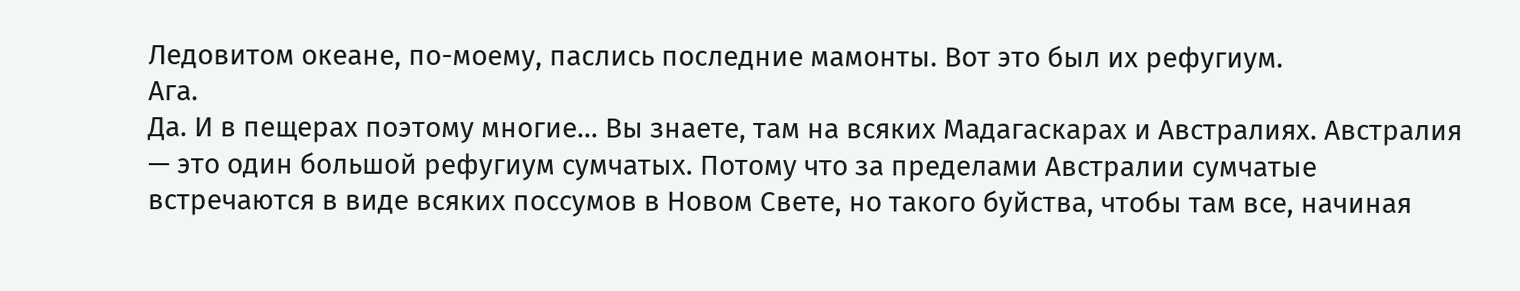Ледовитом океане, по-моему, паслись последние мамонты. Вот это был их рефугиум.
Ага.
Да. И в пещерах поэтому многие… Вы знаете, там на всяких Мадагаскарах и Австралиях. Австралия — это один большой рефугиум сумчатых. Потому что за пределами Австралии сумчатые встречаются в виде всяких поссумов в Новом Свете, но такого буйства, чтобы там все, начиная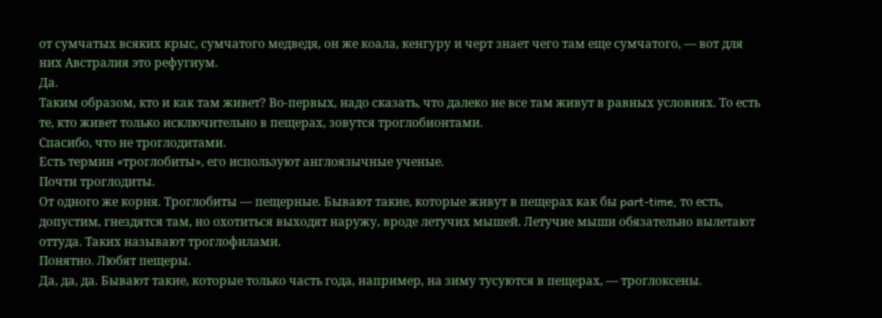от сумчатых всяких крыс, сумчатого медведя, он же коала, кенгуру и черт знает чего там еще сумчатого, — вот для них Австралия это рефугиум.
Да.
Таким образом, кто и как там живет? Во-первых, надо сказать, что далеко не все там живут в равных условиях. То есть те, кто живет только исключительно в пещерах, зовутся троглобионтами.
Спасибо, что не троглодитами.
Есть термин «троглобиты», его используют англоязычные ученые.
Почти троглодиты.
От одного же корня. Троглобиты — пещерные. Бывают такие, которые живут в пещерах как бы part-time, то есть, допустим, гнездятся там, но охотиться выходят наружу, вроде летучих мышей. Летучие мыши обязательно вылетают оттуда. Таких называют троглофилами.
Понятно. Любят пещеры.
Да, да, да. Бывают такие, которые только часть года, например, на зиму тусуются в пещерах, — троглоксены.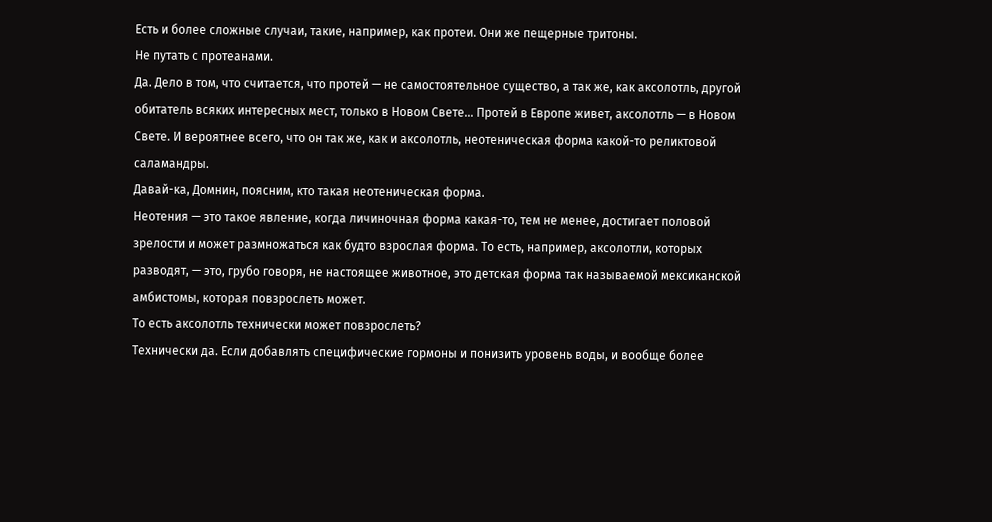Есть и более сложные случаи, такие, например, как протеи. Они же пещерные тритоны.
Не путать с протеанами.
Да. Дело в том, что считается, что протей — не самостоятельное существо, а так же, как аксолотль, другой обитатель всяких интересных мест, только в Новом Свете… Протей в Европе живет, аксолотль — в Новом Свете. И вероятнее всего, что он так же, как и аксолотль, неотеническая форма какой-то реликтовой саламандры.
Давай-ка, Домнин, поясним, кто такая неотеническая форма.
Неотения — это такое явление, когда личиночная форма какая-то, тем не менее, достигает половой зрелости и может размножаться как будто взрослая форма. То есть, например, аксолотли, которых разводят, — это, грубо говоря, не настоящее животное, это детская форма так называемой мексиканской амбистомы, которая повзрослеть может.
То есть аксолотль технически может повзрослеть?
Технически да. Если добавлять специфические гормоны и понизить уровень воды, и вообще более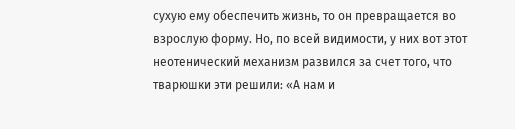сухую ему обеспечить жизнь, то он превращается во взрослую форму. Но, по всей видимости, у них вот этот неотенический механизм развился за счет того, что тварюшки эти решили: «А нам и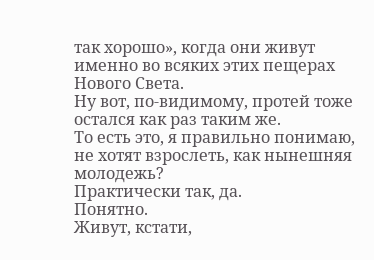так хорошо», когда они живут именно во всяких этих пещерах Нового Света.
Ну вот, по-видимому, протей тоже остался как раз таким же.
То есть это, я правильно понимаю, не хотят взрослеть, как нынешняя молодежь?
Практически так, да.
Понятно.
Живут, кстати,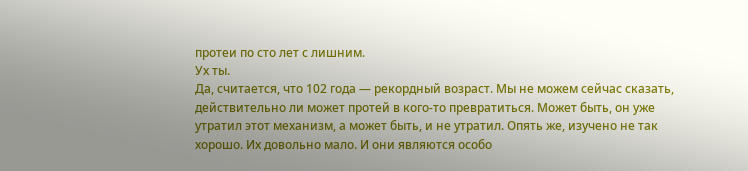протеи по сто лет с лишним.
Ух ты.
Да, считается, что 102 года — рекордный возраст. Мы не можем сейчас сказать, действительно ли может протей в кого-то превратиться. Может быть, он уже утратил этот механизм, а может быть, и не утратил. Опять же, изучено не так хорошо. Их довольно мало. И они являются особо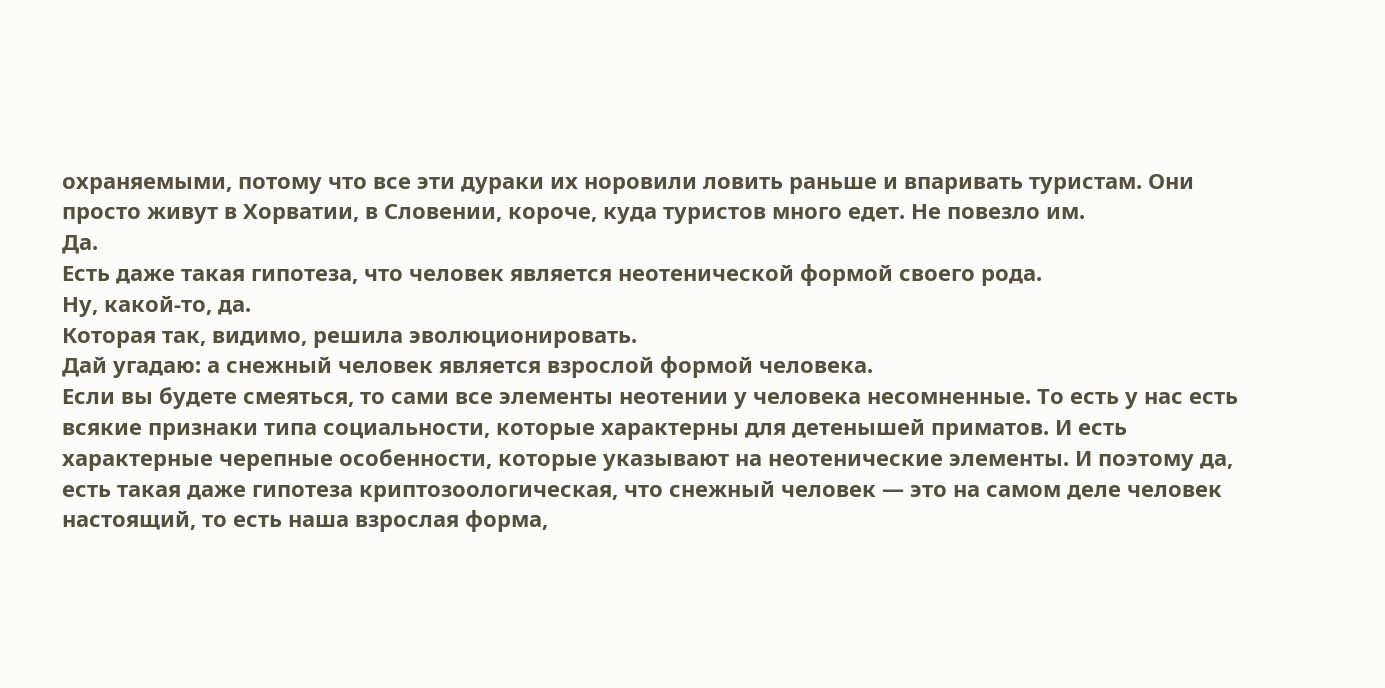охраняемыми, потому что все эти дураки их норовили ловить раньше и впаривать туристам. Они просто живут в Хорватии, в Словении, короче, куда туристов много едет. Не повезло им.
Да.
Есть даже такая гипотеза, что человек является неотенической формой своего рода.
Ну, какой-то, да.
Которая так, видимо, решила эволюционировать.
Дай угадаю: а снежный человек является взрослой формой человека.
Если вы будете смеяться, то сами все элементы неотении у человека несомненные. То есть у нас есть всякие признаки типа социальности, которые характерны для детенышей приматов. И есть характерные черепные особенности, которые указывают на неотенические элементы. И поэтому да, есть такая даже гипотеза криптозоологическая, что снежный человек — это на самом деле человек настоящий, то есть наша взрослая форма,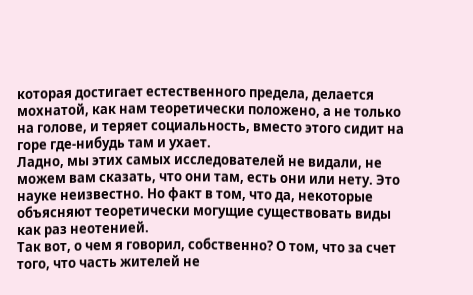которая достигает естественного предела, делается мохнатой, как нам теоретически положено, а не только на голове, и теряет социальность, вместо этого сидит на горе где-нибудь там и ухает.
Ладно, мы этих самых исследователей не видали, не можем вам сказать, что они там, есть они или нету. Это науке неизвестно. Но факт в том, что да, некоторые объясняют теоретически могущие существовать виды как раз неотенией.
Так вот, о чем я говорил, собственно? О том, что за счет того, что часть жителей не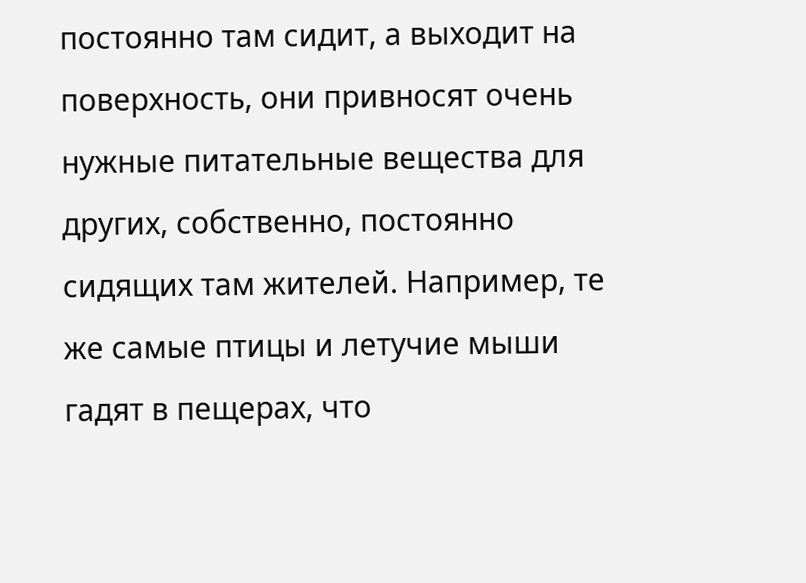постоянно там сидит, а выходит на поверхность, они привносят очень нужные питательные вещества для других, собственно, постоянно сидящих там жителей. Например, те же самые птицы и летучие мыши гадят в пещерах, что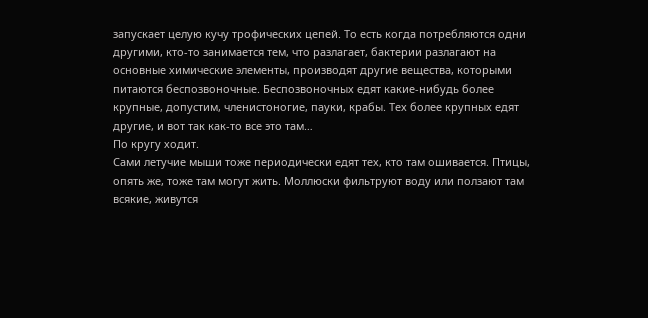запускает целую кучу трофических цепей. То есть когда потребляются одни другими, кто-то занимается тем, что разлагает, бактерии разлагают на основные химические элементы, производят другие вещества, которыми питаются беспозвоночные. Беспозвоночных едят какие-нибудь более крупные, допустим, членистоногие, пауки, крабы. Тех более крупных едят другие, и вот так как-то все это там…
По кругу ходит.
Сами летучие мыши тоже периодически едят тех, кто там ошивается. Птицы, опять же, тоже там могут жить. Моллюски фильтруют воду или ползают там всякие, живутся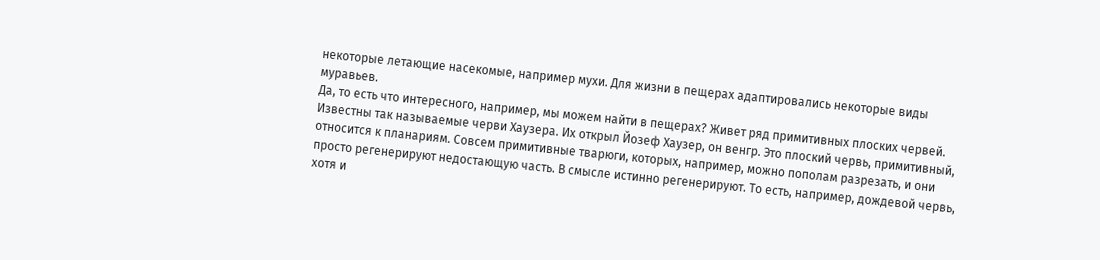некоторые летающие насекомые, например мухи. Для жизни в пещерах адаптировались некоторые виды муравьев.
Да, то есть что интересного, например, мы можем найти в пещерах? Живет ряд примитивных плоских червей. Известны так называемые черви Хаузера. Их открыл Йозеф Хаузер, он венгр. Это плоский червь, примитивный, относится к планариям. Совсем примитивные тварюги, которых, например, можно пополам разрезать, и они просто регенерируют недостающую часть. В смысле истинно регенерируют. То есть, например, дождевой червь, хотя и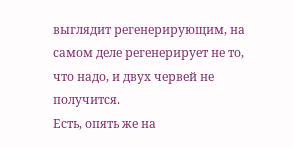выглядит регенерирующим, на самом деле регенерирует не то, что надо, и двух червей не получится.
Есть, опять же на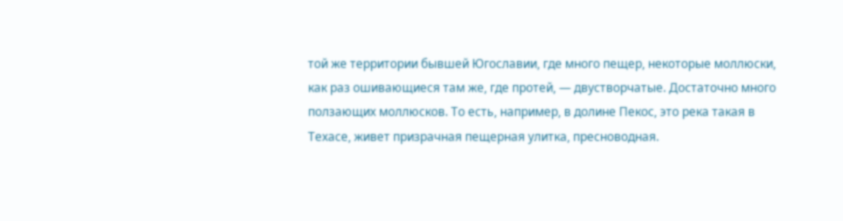той же территории бывшей Югославии, где много пещер, некоторые моллюски, как раз ошивающиеся там же, где протей, — двустворчатые. Достаточно много ползающих моллюсков. То есть, например, в долине Пекос, это река такая в Техасе, живет призрачная пещерная улитка, пресноводная.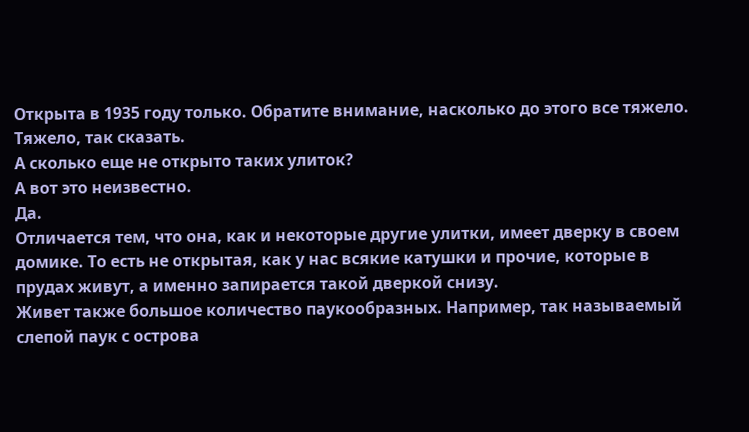Открыта в 1935 году только. Обратите внимание, насколько до этого все тяжело.
Тяжело, так сказать.
А сколько еще не открыто таких улиток?
А вот это неизвестно.
Да.
Отличается тем, что она, как и некоторые другие улитки, имеет дверку в своем домике. То есть не открытая, как у нас всякие катушки и прочие, которые в прудах живут, а именно запирается такой дверкой снизу.
Живет также большое количество паукообразных. Например, так называемый слепой паук с острова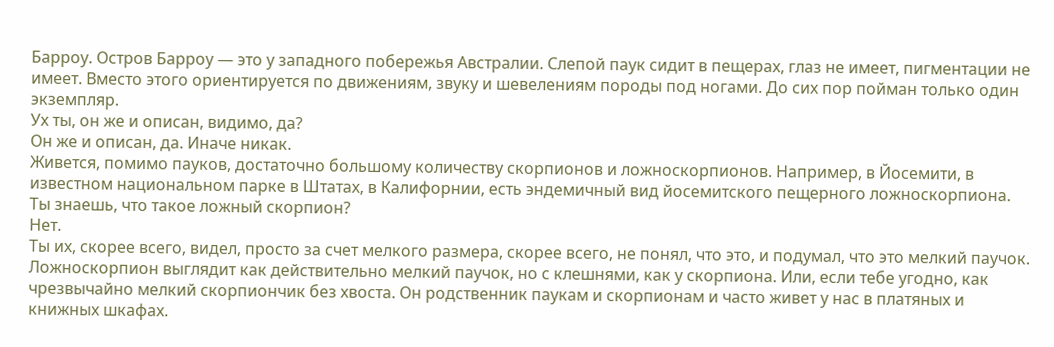Барроу. Остров Барроу — это у западного побережья Австралии. Слепой паук сидит в пещерах, глаз не имеет, пигментации не имеет. Вместо этого ориентируется по движениям, звуку и шевелениям породы под ногами. До сих пор пойман только один экземпляр.
Ух ты, он же и описан, видимо, да?
Он же и описан, да. Иначе никак.
Живется, помимо пауков, достаточно большому количеству скорпионов и ложноскорпионов. Например, в Йосемити, в известном национальном парке в Штатах, в Калифорнии, есть эндемичный вид йосемитского пещерного ложноскорпиона.
Ты знаешь, что такое ложный скорпион?
Нет.
Ты их, скорее всего, видел, просто за счет мелкого размера, скорее всего, не понял, что это, и подумал, что это мелкий паучок. Ложноскорпион выглядит как действительно мелкий паучок, но с клешнями, как у скорпиона. Или, если тебе угодно, как чрезвычайно мелкий скорпиончик без хвоста. Он родственник паукам и скорпионам и часто живет у нас в платяных и книжных шкафах.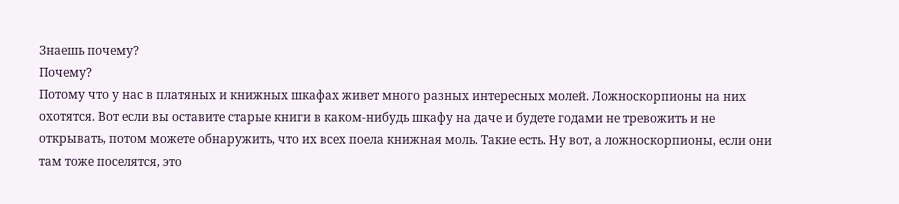Знаешь почему?
Почему?
Потому что у нас в платяных и книжных шкафах живет много разных интересных молей. Ложноскорпионы на них охотятся. Вот если вы оставите старые книги в каком-нибудь шкафу на даче и будете годами не тревожить и не открывать, потом можете обнаружить, что их всех поела книжная моль. Такие есть. Ну вот, а ложноскорпионы, если они там тоже поселятся, это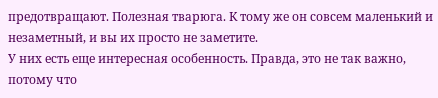предотвращают. Полезная тварюга. К тому же он совсем маленький и незаметный, и вы их просто не заметите.
У них есть еще интересная особенность. Правда, это не так важно, потому что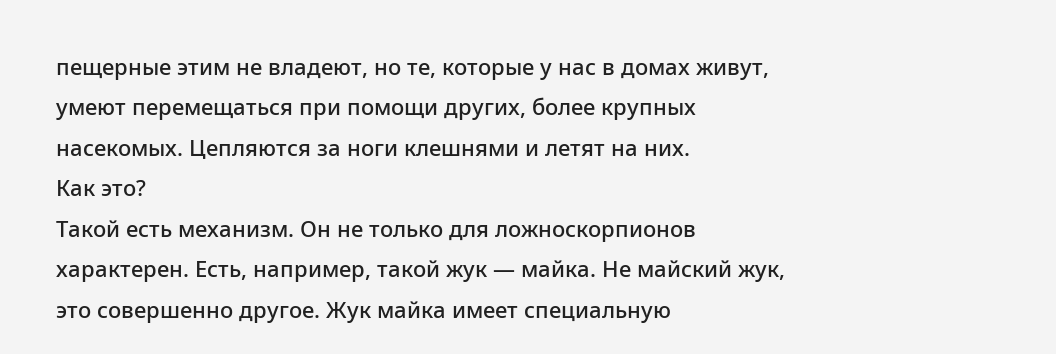пещерные этим не владеют, но те, которые у нас в домах живут, умеют перемещаться при помощи других, более крупных насекомых. Цепляются за ноги клешнями и летят на них.
Как это?
Такой есть механизм. Он не только для ложноскорпионов характерен. Есть, например, такой жук — майка. Не майский жук, это совершенно другое. Жук майка имеет специальную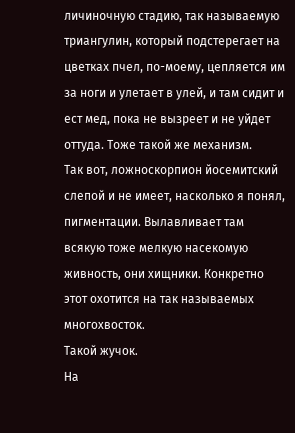личиночную стадию, так называемую триангулин, который подстерегает на цветках пчел, по-моему, цепляется им за ноги и улетает в улей, и там сидит и ест мед, пока не вызреет и не уйдет оттуда. Тоже такой же механизм.
Так вот, ложноскорпион йосемитский слепой и не имеет, насколько я понял, пигментации. Вылавливает там всякую тоже мелкую насекомую живность, они хищники. Конкретно этот охотится на так называемых многохвосток.
Такой жучок.
На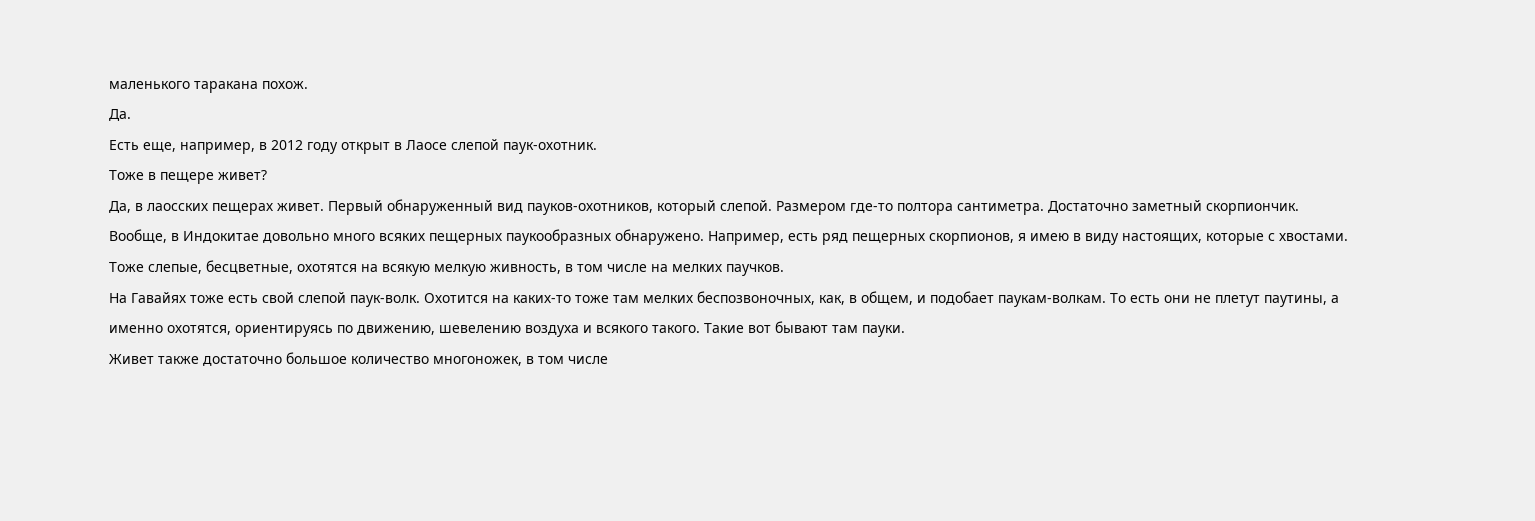маленького таракана похож.
Да.
Есть еще, например, в 2012 году открыт в Лаосе слепой паук-охотник.
Тоже в пещере живет?
Да, в лаосских пещерах живет. Первый обнаруженный вид пауков-охотников, который слепой. Размером где-то полтора сантиметра. Достаточно заметный скорпиончик.
Вообще, в Индокитае довольно много всяких пещерных паукообразных обнаружено. Например, есть ряд пещерных скорпионов, я имею в виду настоящих, которые с хвостами. Тоже слепые, бесцветные, охотятся на всякую мелкую живность, в том числе на мелких паучков.
На Гавайях тоже есть свой слепой паук-волк. Охотится на каких-то тоже там мелких беспозвоночных, как, в общем, и подобает паукам-волкам. То есть они не плетут паутины, а именно охотятся, ориентируясь по движению, шевелению воздуха и всякого такого. Такие вот бывают там пауки.
Живет также достаточно большое количество многоножек, в том числе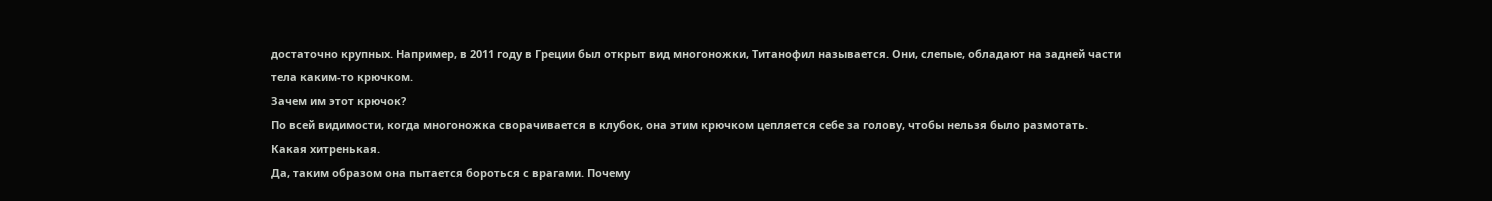достаточно крупных. Например, в 2011 году в Греции был открыт вид многоножки, Титанофил называется. Они, слепые, обладают на задней части тела каким-то крючком.
Зачем им этот крючок?
По всей видимости, когда многоножка сворачивается в клубок, она этим крючком цепляется себе за голову, чтобы нельзя было размотать.
Какая хитренькая.
Да, таким образом она пытается бороться с врагами. Почему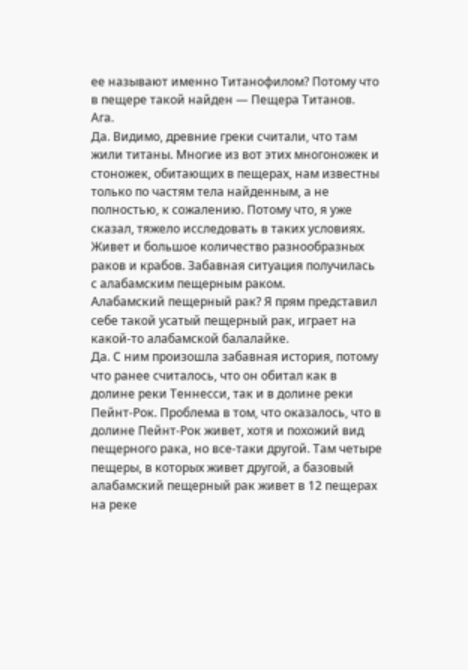ее называют именно Титанофилом? Потому что в пещере такой найден — Пещера Титанов.
Ага.
Да. Видимо, древние греки считали, что там жили титаны. Многие из вот этих многоножек и стоножек, обитающих в пещерах, нам известны только по частям тела найденным, а не полностью, к сожалению. Потому что, я уже сказал, тяжело исследовать в таких условиях.
Живет и большое количество разнообразных раков и крабов. Забавная ситуация получилась с алабамским пещерным раком.
Алабамский пещерный рак? Я прям представил себе такой усатый пещерный рак, играет на какой-то алабамской балалайке.
Да. С ним произошла забавная история, потому что ранее считалось, что он обитал как в долине реки Теннесси, так и в долине реки Пейнт-Рок. Проблема в том, что оказалось, что в долине Пейнт-Рок живет, хотя и похожий вид пещерного рака, но все-таки другой. Там четыре пещеры, в которых живет другой, а базовый алабамский пещерный рак живет в 12 пещерах на реке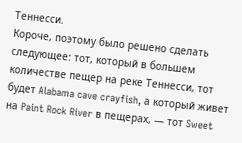Теннесси.
Короче, поэтому было решено сделать следующее: тот, который в большем количестве пещер на реке Теннесси, тот будет Alabama cave crayfish, а который живет на Paint Rock River в пещерах, — тот Sweet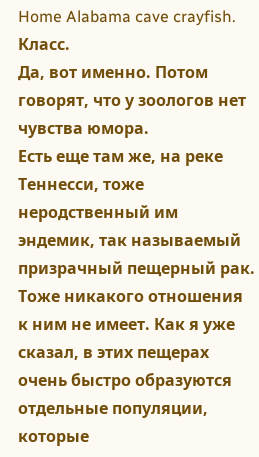Home Alabama cave crayfish.
Класс.
Да, вот именно. Потом говорят, что у зоологов нет чувства юмора.
Есть еще там же, на реке Теннесси, тоже неродственный им эндемик, так называемый призрачный пещерный рак. Тоже никакого отношения к ним не имеет. Как я уже сказал, в этих пещерах очень быстро образуются отдельные популяции, которые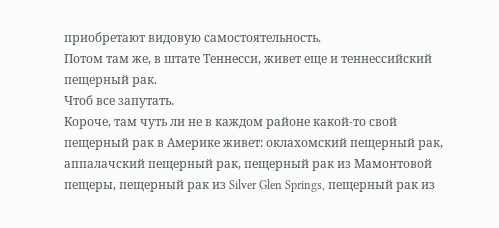приобретают видовую самостоятельность.
Потом там же, в штате Теннесси, живет еще и теннессийский пещерный рак.
Чтоб все запутать.
Короче, там чуть ли не в каждом районе какой-то свой пещерный рак в Америке живет: оклахомский пещерный рак, аппалачский пещерный рак, пещерный рак из Мамонтовой пещеры, пещерный рак из Silver Glen Springs, пещерный рак из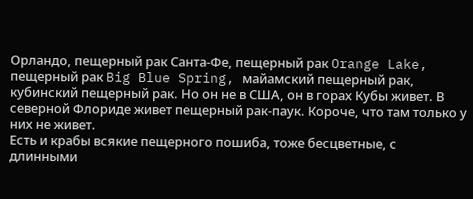Орландо, пещерный рак Санта-Фе, пещерный рак Orange Lake, пещерный рак Big Blue Spring, майамский пещерный рак, кубинский пещерный рак. Но он не в США, он в горах Кубы живет. В северной Флориде живет пещерный рак-паук. Короче, что там только у них не живет.
Есть и крабы всякие пещерного пошиба, тоже бесцветные, с длинными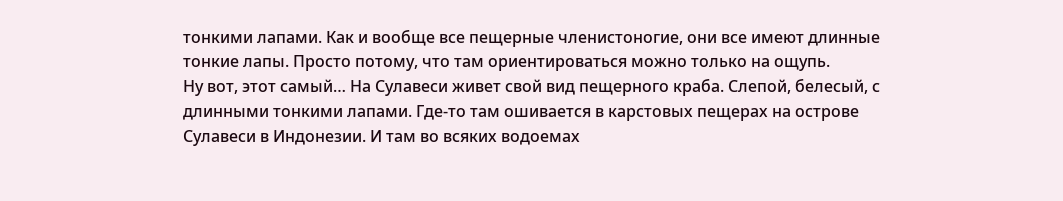тонкими лапами. Как и вообще все пещерные членистоногие, они все имеют длинные тонкие лапы. Просто потому, что там ориентироваться можно только на ощупь.
Ну вот, этот самый… На Сулавеси живет свой вид пещерного краба. Слепой, белесый, с длинными тонкими лапами. Где-то там ошивается в карстовых пещерах на острове Сулавеси в Индонезии. И там во всяких водоемах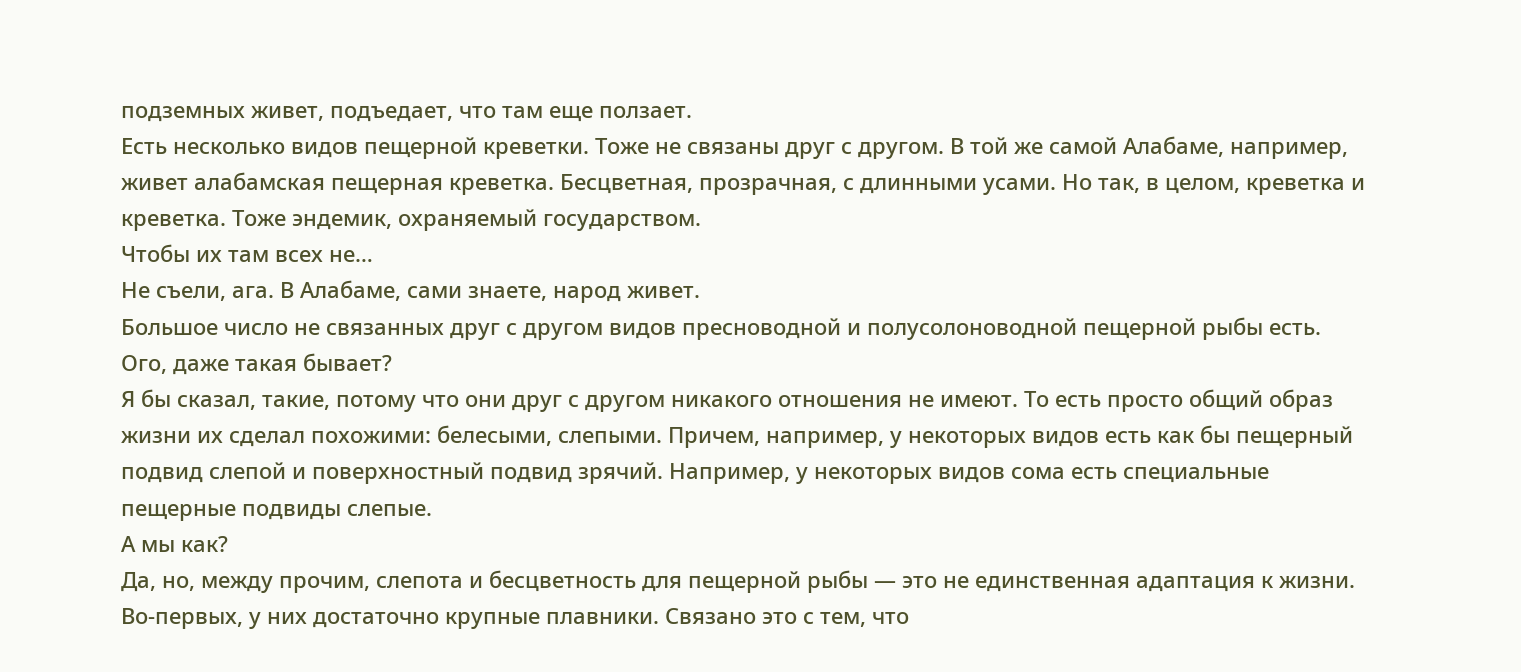подземных живет, подъедает, что там еще ползает.
Есть несколько видов пещерной креветки. Тоже не связаны друг с другом. В той же самой Алабаме, например, живет алабамская пещерная креветка. Бесцветная, прозрачная, с длинными усами. Но так, в целом, креветка и креветка. Тоже эндемик, охраняемый государством.
Чтобы их там всех не…
Не съели, ага. В Алабаме, сами знаете, народ живет.
Большое число не связанных друг с другом видов пресноводной и полусолоноводной пещерной рыбы есть.
Ого, даже такая бывает?
Я бы сказал, такие, потому что они друг с другом никакого отношения не имеют. То есть просто общий образ жизни их сделал похожими: белесыми, слепыми. Причем, например, у некоторых видов есть как бы пещерный подвид слепой и поверхностный подвид зрячий. Например, у некоторых видов сома есть специальные пещерные подвиды слепые.
А мы как?
Да, но, между прочим, слепота и бесцветность для пещерной рыбы — это не единственная адаптация к жизни. Во-первых, у них достаточно крупные плавники. Связано это с тем, что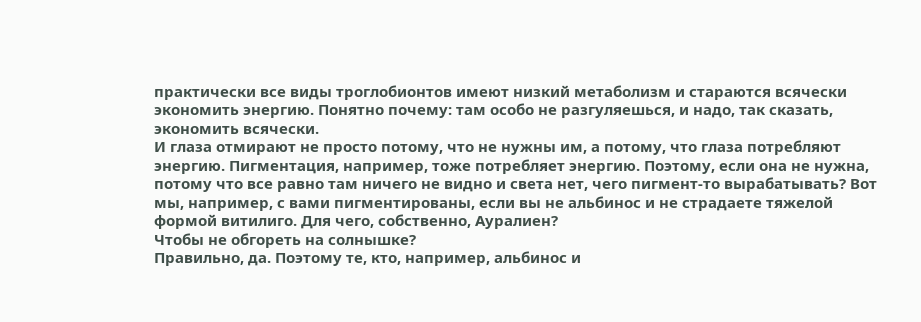практически все виды троглобионтов имеют низкий метаболизм и стараются всячески экономить энергию. Понятно почему: там особо не разгуляешься, и надо, так сказать, экономить всячески.
И глаза отмирают не просто потому, что не нужны им, а потому, что глаза потребляют энергию. Пигментация, например, тоже потребляет энергию. Поэтому, если она не нужна, потому что все равно там ничего не видно и света нет, чего пигмент-то вырабатывать? Вот мы, например, с вами пигментированы, если вы не альбинос и не страдаете тяжелой формой витилиго. Для чего, собственно, Ауралиен?
Чтобы не обгореть на солнышке?
Правильно, да. Поэтому те, кто, например, альбинос и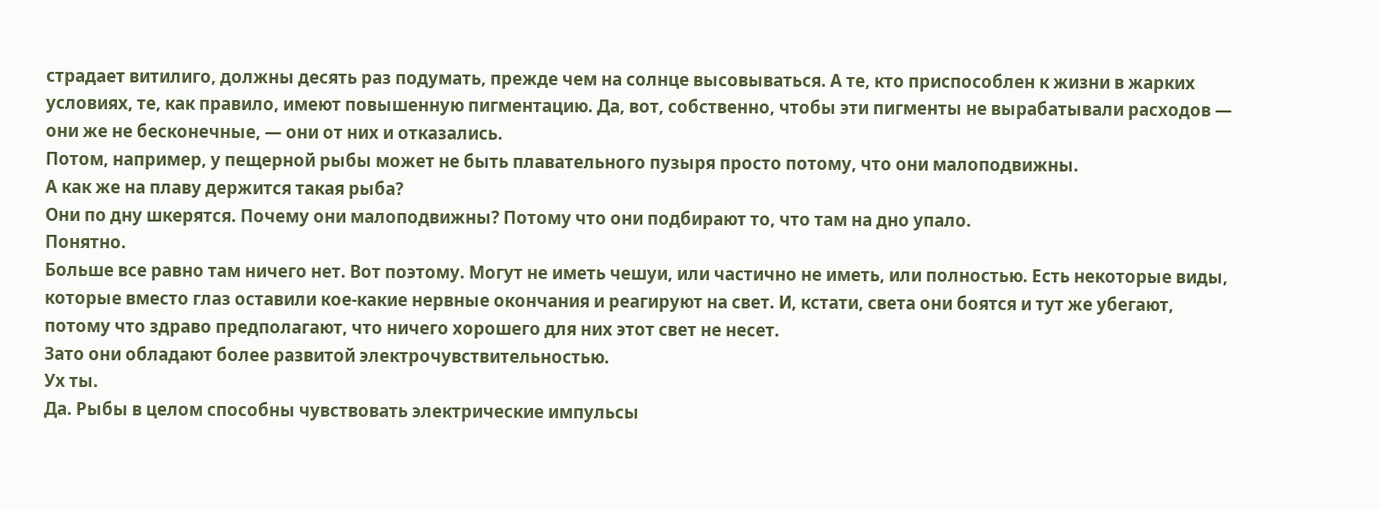страдает витилиго, должны десять раз подумать, прежде чем на солнце высовываться. А те, кто приспособлен к жизни в жарких условиях, те, как правило, имеют повышенную пигментацию. Да, вот, собственно, чтобы эти пигменты не вырабатывали расходов — они же не бесконечные, — они от них и отказались.
Потом, например, у пещерной рыбы может не быть плавательного пузыря просто потому, что они малоподвижны.
А как же на плаву держится такая рыба?
Они по дну шкерятся. Почему они малоподвижны? Потому что они подбирают то, что там на дно упало.
Понятно.
Больше все равно там ничего нет. Вот поэтому. Могут не иметь чешуи, или частично не иметь, или полностью. Есть некоторые виды, которые вместо глаз оставили кое-какие нервные окончания и реагируют на свет. И, кстати, света они боятся и тут же убегают, потому что здраво предполагают, что ничего хорошего для них этот свет не несет.
Зато они обладают более развитой электрочувствительностью.
Ух ты.
Да. Рыбы в целом способны чувствовать электрические импульсы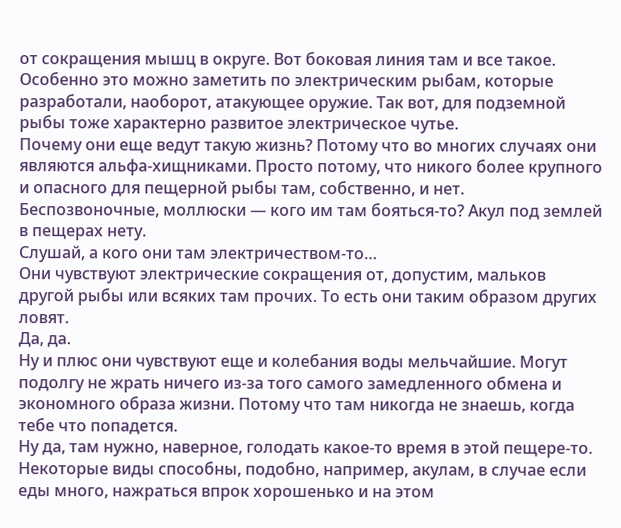от сокращения мышц в округе. Вот боковая линия там и все такое. Особенно это можно заметить по электрическим рыбам, которые разработали, наоборот, атакующее оружие. Так вот, для подземной рыбы тоже характерно развитое электрическое чутье.
Почему они еще ведут такую жизнь? Потому что во многих случаях они являются альфа-хищниками. Просто потому, что никого более крупного и опасного для пещерной рыбы там, собственно, и нет. Беспозвоночные, моллюски — кого им там бояться-то? Акул под землей в пещерах нету.
Слушай, а кого они там электричеством-то…
Они чувствуют электрические сокращения от, допустим, мальков другой рыбы или всяких там прочих. То есть они таким образом других ловят.
Да, да.
Ну и плюс они чувствуют еще и колебания воды мельчайшие. Могут подолгу не жрать ничего из-за того самого замедленного обмена и экономного образа жизни. Потому что там никогда не знаешь, когда тебе что попадется.
Ну да, там нужно, наверное, голодать какое-то время в этой пещере-то.
Некоторые виды способны, подобно, например, акулам, в случае если еды много, нажраться впрок хорошенько и на этом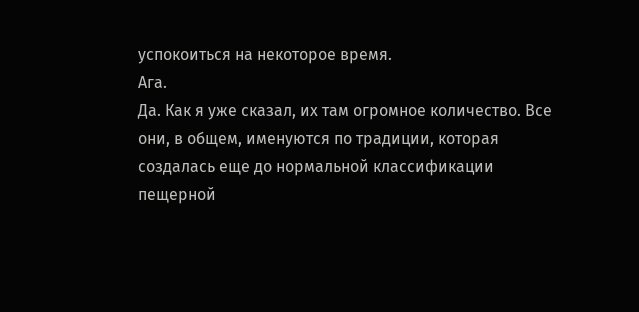успокоиться на некоторое время.
Ага.
Да. Как я уже сказал, их там огромное количество. Все они, в общем, именуются по традиции, которая создалась еще до нормальной классификации пещерной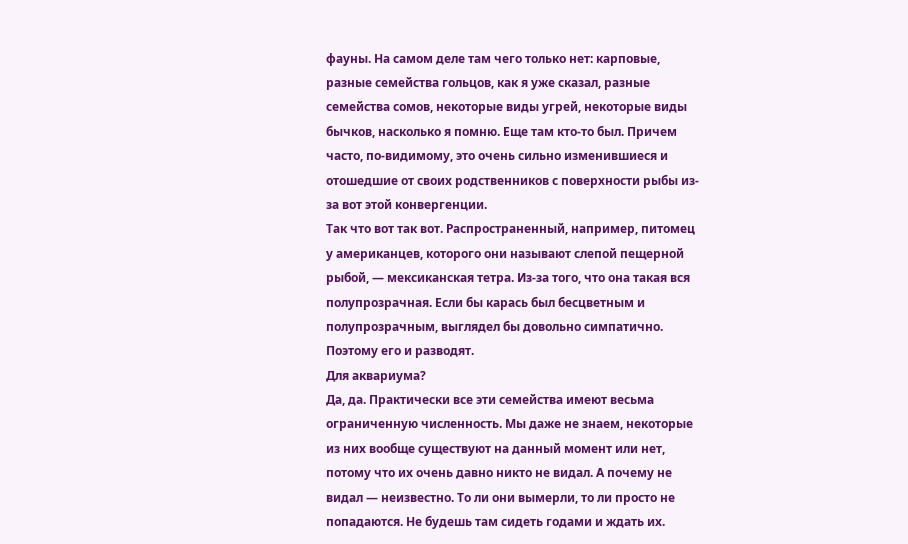фауны. На самом деле там чего только нет: карповые, разные семейства гольцов, как я уже сказал, разные семейства сомов, некоторые виды угрей, некоторые виды бычков, насколько я помню. Еще там кто-то был. Причем часто, по-видимому, это очень сильно изменившиеся и отошедшие от своих родственников с поверхности рыбы из-за вот этой конвергенции.
Так что вот так вот. Распространенный, например, питомец у американцев, которого они называют слепой пещерной рыбой, — мексиканская тетра. Из-за того, что она такая вся полупрозрачная. Если бы карась был бесцветным и полупрозрачным, выглядел бы довольно симпатично. Поэтому его и разводят.
Для аквариума?
Да, да. Практически все эти семейства имеют весьма ограниченную численность. Мы даже не знаем, некоторые из них вообще существуют на данный момент или нет, потому что их очень давно никто не видал. А почему не видал — неизвестно. То ли они вымерли, то ли просто не попадаются. Не будешь там сидеть годами и ждать их.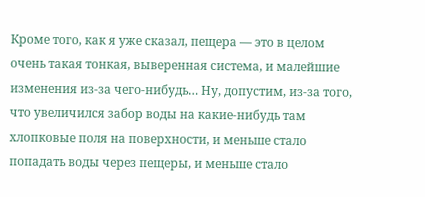Кроме того, как я уже сказал, пещера — это в целом очень такая тонкая, выверенная система, и малейшие изменения из-за чего-нибудь… Ну, допустим, из-за того, что увеличился забор воды на какие-нибудь там хлопковые поля на поверхности, и меньше стало попадать воды через пещеры, и меньше стало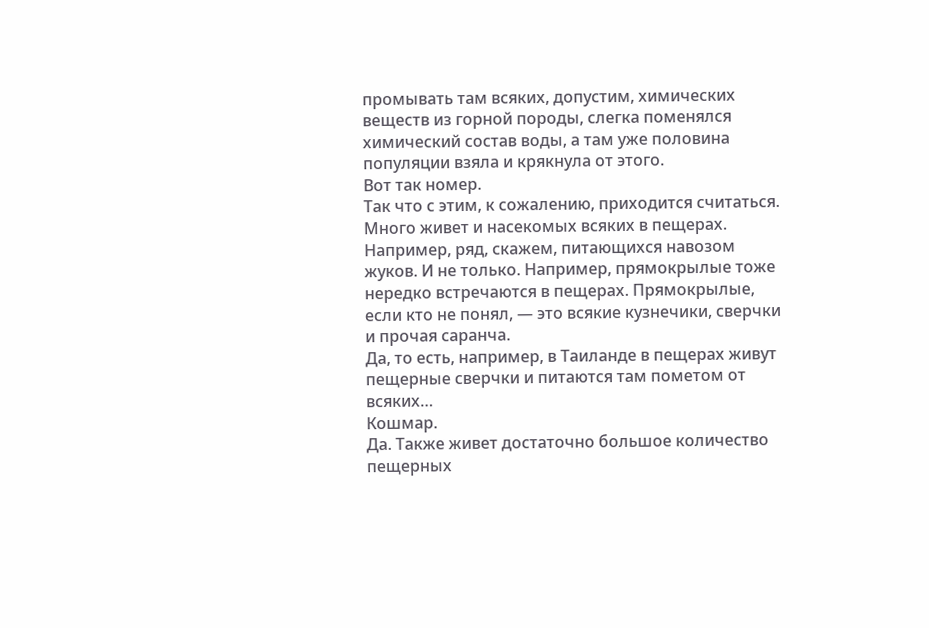промывать там всяких, допустим, химических веществ из горной породы, слегка поменялся химический состав воды, а там уже половина популяции взяла и крякнула от этого.
Вот так номер.
Так что с этим, к сожалению, приходится считаться.
Много живет и насекомых всяких в пещерах. Например, ряд, скажем, питающихся навозом жуков. И не только. Например, прямокрылые тоже нередко встречаются в пещерах. Прямокрылые, если кто не понял, — это всякие кузнечики, сверчки и прочая саранча.
Да, то есть, например, в Таиланде в пещерах живут пещерные сверчки и питаются там пометом от всяких…
Кошмар.
Да. Также живет достаточно большое количество пещерных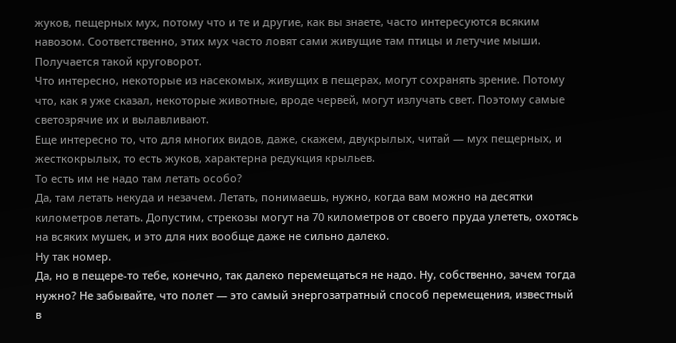жуков, пещерных мух, потому что и те и другие, как вы знаете, часто интересуются всяким навозом. Соответственно, этих мух часто ловят сами живущие там птицы и летучие мыши. Получается такой круговорот.
Что интересно, некоторые из насекомых, живущих в пещерах, могут сохранять зрение. Потому что, как я уже сказал, некоторые животные, вроде червей, могут излучать свет. Поэтому самые светозрячие их и вылавливают.
Еще интересно то, что для многих видов, даже, скажем, двукрылых, читай — мух пещерных, и жесткокрылых, то есть жуков, характерна редукция крыльев.
То есть им не надо там летать особо?
Да, там летать некуда и незачем. Летать, понимаешь, нужно, когда вам можно на десятки километров летать. Допустим, стрекозы могут на 70 километров от своего пруда улететь, охотясь на всяких мушек, и это для них вообще даже не сильно далеко.
Ну так номер.
Да, но в пещере-то тебе, конечно, так далеко перемещаться не надо. Ну, собственно, зачем тогда нужно? Не забывайте, что полет — это самый энергозатратный способ перемещения, известный в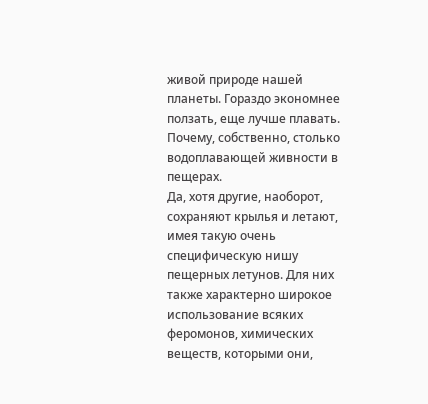живой природе нашей планеты. Гораздо экономнее ползать, еще лучше плавать. Почему, собственно, столько водоплавающей живности в пещерах.
Да, хотя другие, наоборот, сохраняют крылья и летают, имея такую очень специфическую нишу пещерных летунов. Для них также характерно широкое использование всяких феромонов, химических веществ, которыми они,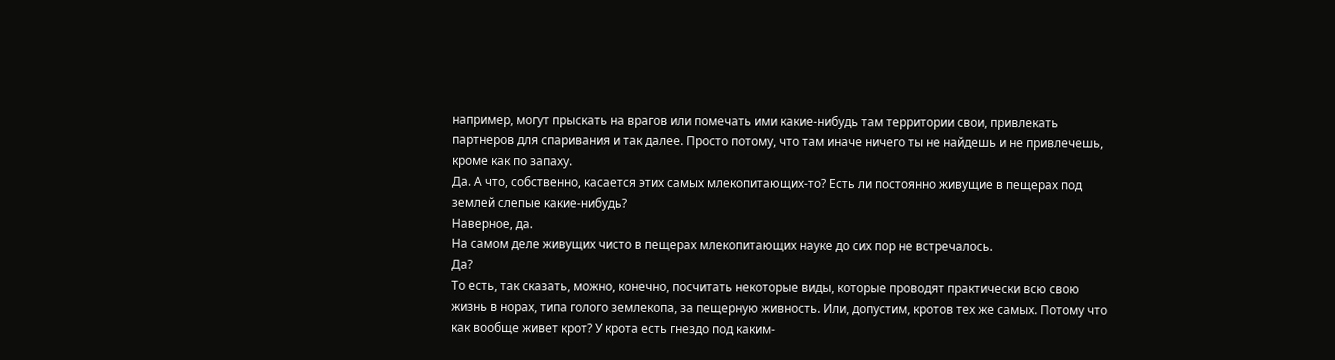например, могут прыскать на врагов или помечать ими какие-нибудь там территории свои, привлекать партнеров для спаривания и так далее. Просто потому, что там иначе ничего ты не найдешь и не привлечешь, кроме как по запаху.
Да. А что, собственно, касается этих самых млекопитающих-то? Есть ли постоянно живущие в пещерах под землей слепые какие-нибудь?
Наверное, да.
На самом деле живущих чисто в пещерах млекопитающих науке до сих пор не встречалось.
Да?
То есть, так сказать, можно, конечно, посчитать некоторые виды, которые проводят практически всю свою жизнь в норах, типа голого землекопа, за пещерную живность. Или, допустим, кротов тех же самых. Потому что как вообще живет крот? У крота есть гнездо под каким-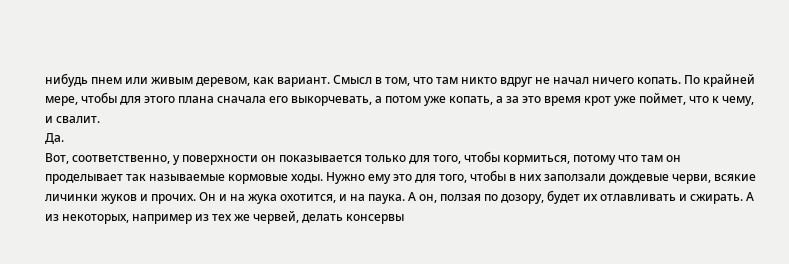нибудь пнем или живым деревом, как вариант. Смысл в том, что там никто вдруг не начал ничего копать. По крайней мере, чтобы для этого плана сначала его выкорчевать, а потом уже копать, а за это время крот уже поймет, что к чему, и свалит.
Да.
Вот, соответственно, у поверхности он показывается только для того, чтобы кормиться, потому что там он проделывает так называемые кормовые ходы. Нужно ему это для того, чтобы в них заползали дождевые черви, всякие личинки жуков и прочих. Он и на жука охотится, и на паука. А он, ползая по дозору, будет их отлавливать и сжирать. А из некоторых, например из тех же червей, делать консервы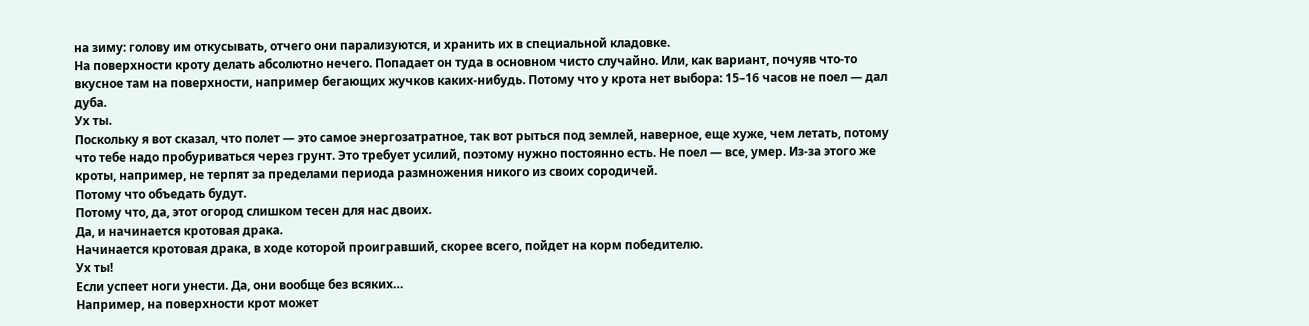на зиму: голову им откусывать, отчего они парализуются, и хранить их в специальной кладовке.
На поверхности кроту делать абсолютно нечего. Попадает он туда в основном чисто случайно. Или, как вариант, почуяв что-то вкусное там на поверхности, например бегающих жучков каких-нибудь. Потому что у крота нет выбора: 15–16 часов не поел — дал дуба.
Ух ты.
Поскольку я вот сказал, что полет — это самое энергозатратное, так вот рыться под землей, наверное, еще хуже, чем летать, потому что тебе надо пробуриваться через грунт. Это требует усилий, поэтому нужно постоянно есть. Не поел — все, умер. Из-за этого же кроты, например, не терпят за пределами периода размножения никого из своих сородичей.
Потому что объедать будут.
Потому что, да, этот огород слишком тесен для нас двоих.
Да, и начинается кротовая драка.
Начинается кротовая драка, в ходе которой проигравший, скорее всего, пойдет на корм победителю.
Ух ты!
Если успеет ноги унести. Да, они вообще без всяких…
Например, на поверхности крот может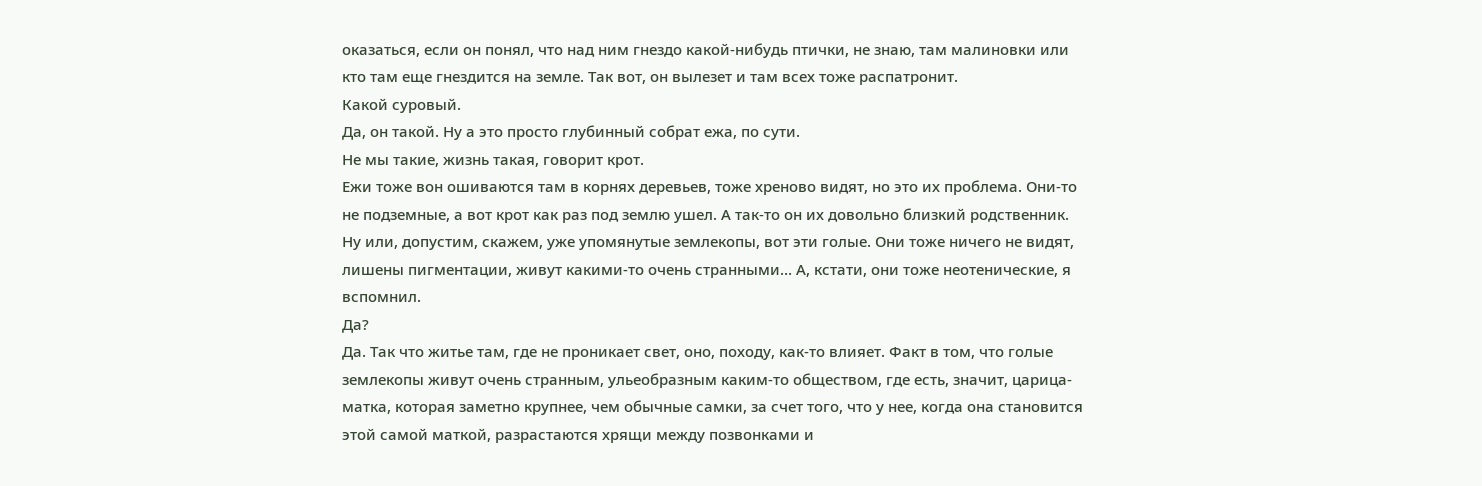оказаться, если он понял, что над ним гнездо какой-нибудь птички, не знаю, там малиновки или кто там еще гнездится на земле. Так вот, он вылезет и там всех тоже распатронит.
Какой суровый.
Да, он такой. Ну а это просто глубинный собрат ежа, по сути.
Не мы такие, жизнь такая, говорит крот.
Ежи тоже вон ошиваются там в корнях деревьев, тоже хреново видят, но это их проблема. Они-то не подземные, а вот крот как раз под землю ушел. А так-то он их довольно близкий родственник.
Ну или, допустим, скажем, уже упомянутые землекопы, вот эти голые. Они тоже ничего не видят, лишены пигментации, живут какими-то очень странными… А, кстати, они тоже неотенические, я вспомнил.
Да?
Да. Так что житье там, где не проникает свет, оно, походу, как-то влияет. Факт в том, что голые землекопы живут очень странным, ульеобразным каким-то обществом, где есть, значит, царица-матка, которая заметно крупнее, чем обычные самки, за счет того, что у нее, когда она становится этой самой маткой, разрастаются хрящи между позвонками и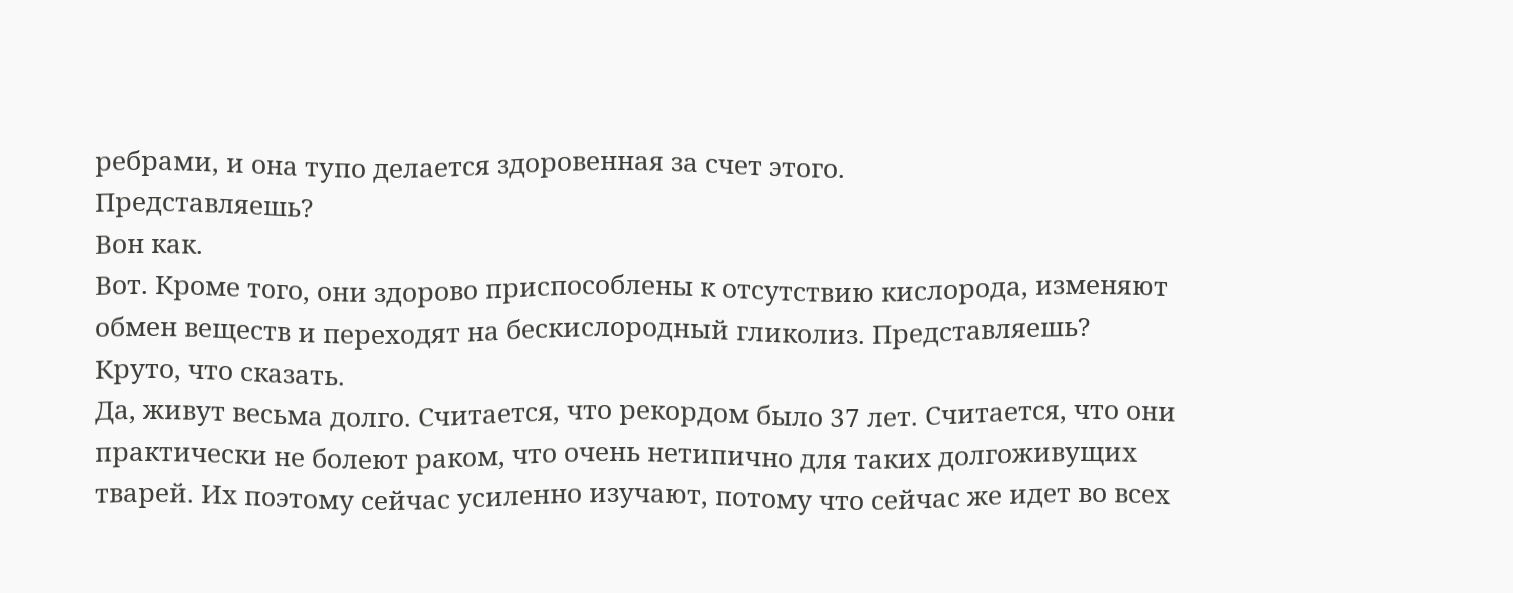ребрами, и она тупо делается здоровенная за счет этого.
Представляешь?
Вон как.
Вот. Кроме того, они здорово приспособлены к отсутствию кислорода, изменяют обмен веществ и переходят на бескислородный гликолиз. Представляешь?
Круто, что сказать.
Да, живут весьма долго. Считается, что рекордом было 37 лет. Считается, что они практически не болеют раком, что очень нетипично для таких долгоживущих тварей. Их поэтому сейчас усиленно изучают, потому что сейчас же идет во всех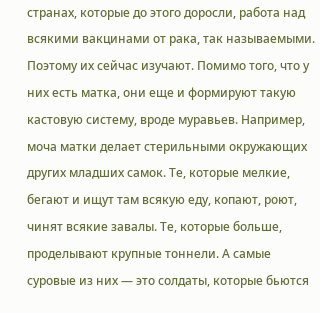странах, которые до этого доросли, работа над всякими вакцинами от рака, так называемыми.
Поэтому их сейчас изучают. Помимо того, что у них есть матка, они еще и формируют такую кастовую систему, вроде муравьев. Например, моча матки делает стерильными окружающих других младших самок. Те, которые мелкие, бегают и ищут там всякую еду, копают, роют, чинят всякие завалы. Те, которые больше, проделывают крупные тоннели. А самые суровые из них — это солдаты, которые бьются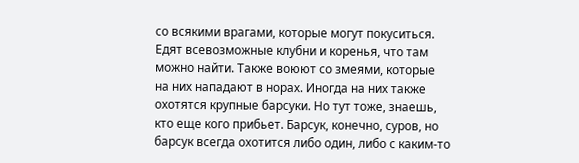со всякими врагами, которые могут покуситься.
Едят всевозможные клубни и коренья, что там можно найти. Также воюют со змеями, которые на них нападают в норах. Иногда на них также охотятся крупные барсуки. Но тут тоже, знаешь, кто еще кого прибьет. Барсук, конечно, суров, но барсук всегда охотится либо один, либо с каким-то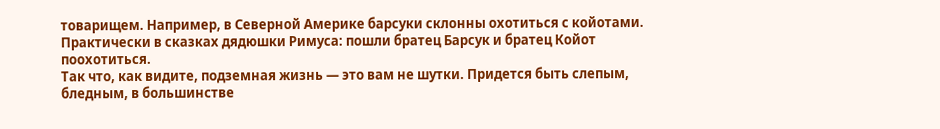товарищем. Например, в Северной Америке барсуки склонны охотиться с койотами. Практически в сказках дядюшки Римуса: пошли братец Барсук и братец Койот поохотиться.
Так что, как видите, подземная жизнь — это вам не шутки. Придется быть слепым, бледным, в большинстве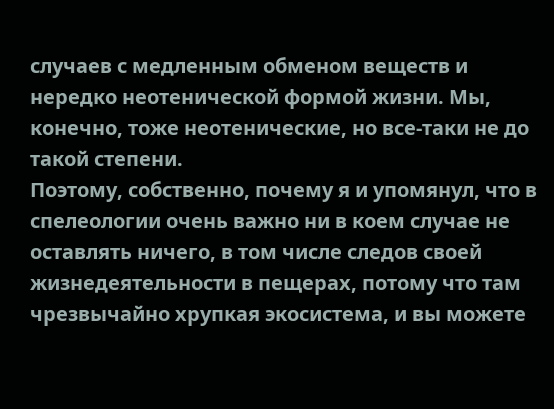случаев с медленным обменом веществ и нередко неотенической формой жизни. Мы, конечно, тоже неотенические, но все-таки не до такой степени.
Поэтому, собственно, почему я и упомянул, что в спелеологии очень важно ни в коем случае не оставлять ничего, в том числе следов своей жизнедеятельности в пещерах, потому что там чрезвычайно хрупкая экосистема, и вы можете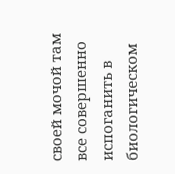своей мочой там все совершенно испоганить в биологическом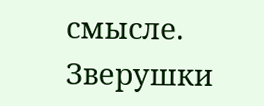смысле. Зверушки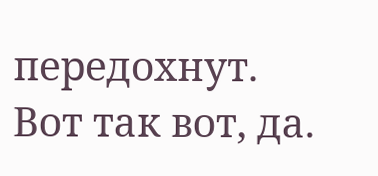передохнут.
Вот так вот, да.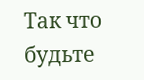Так что будьте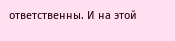ответственны. И на этой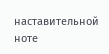наставительной ноте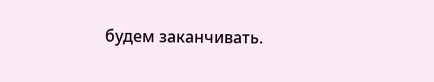будем заканчивать.